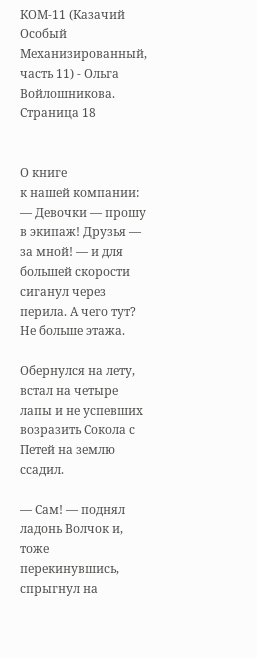КОМ-11 (Казачий Особый Механизированный, часть 11) - Ольга Войлошникова. Страница 18


О книге
к нашей компании: — Девочки — прошу в экипаж! Друзья — за мной! — и для большей скорости сиганул через перила. А чего тут? Не больше этажа.

Обернулся на лету, встал на четыре лапы и не успевших возразить Сокола с Петей на землю ссадил.

— Сам! — поднял ладонь Волчок и, тоже перекинувшись, спрыгнул на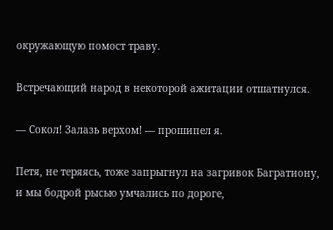окружающую помост траву.

Встречающий народ в некоторой ажитации отшатнулся.

— Сокол! Залазь верхом! — прошипел я.

Петя, не теряясь, тоже запрыгнул на загривок Багратиону, и мы бодрой рысью умчались по дороге,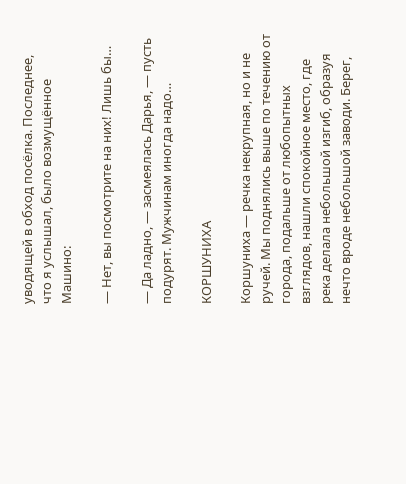уводящей в обход посёлка. Последнее, что я услышал, было возмущённое Машино:

— Нет, вы посмотрите на них! Лишь бы…

— Да ладно, — засмеялась Дарья, — пусть подурят. Мужчинам иногда надо…

КОРШУНИХА

Коршуниха — речка некрупная, но и не ручей. Мы поднялись выше по течению от города, подальше от любопытных взглядов, нашли спокойное место, где река делала небольшой изгиб, образуя нечто вроде небольшой заводи. Берег,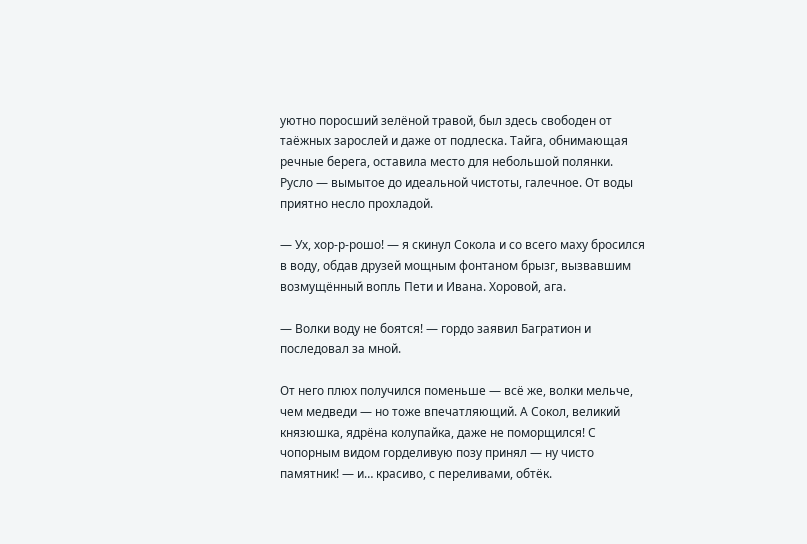уютно поросший зелёной травой, был здесь свободен от таёжных зарослей и даже от подлеска. Тайга, обнимающая речные берега, оставила место для небольшой полянки. Русло — вымытое до идеальной чистоты, галечное. От воды приятно несло прохладой.

— Ух, хор-р-рошо! — я скинул Сокола и со всего маху бросился в воду, обдав друзей мощным фонтаном брызг, вызвавшим возмущённый вопль Пети и Ивана. Хоровой, ага.

— Волки воду не боятся! — гордо заявил Багратион и последовал за мной.

От него плюх получился поменьше — всё же, волки мельче, чем медведи — но тоже впечатляющий. А Сокол, великий князюшка, ядрёна колупайка, даже не поморщился! С чопорным видом горделивую позу принял — ну чисто памятник! — и… красиво, с переливами, обтёк.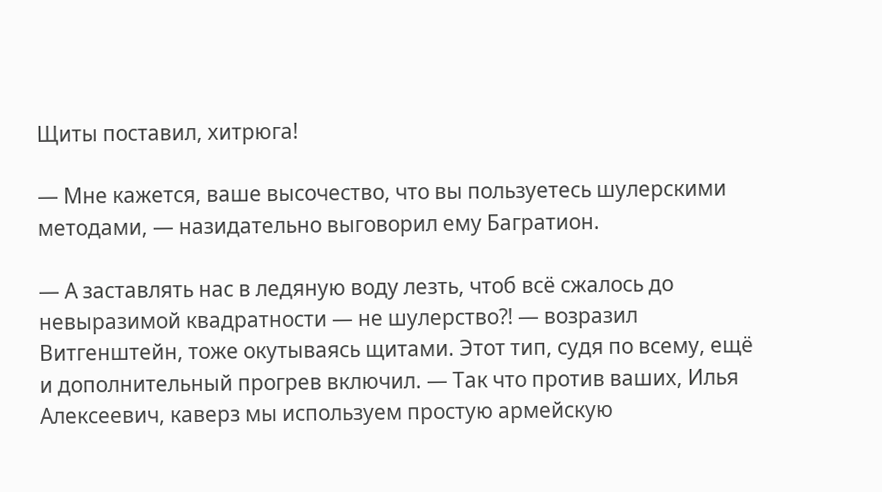Щиты поставил, хитрюга!

— Мне кажется, ваше высочество, что вы пользуетесь шулерскими методами, — назидательно выговорил ему Багратион.

— А заставлять нас в ледяную воду лезть, чтоб всё сжалось до невыразимой квадратности — не шулерство⁈ — возразил Витгенштейн, тоже окутываясь щитами. Этот тип, судя по всему, ещё и дополнительный прогрев включил. — Так что против ваших, Илья Алексеевич, каверз мы используем простую армейскую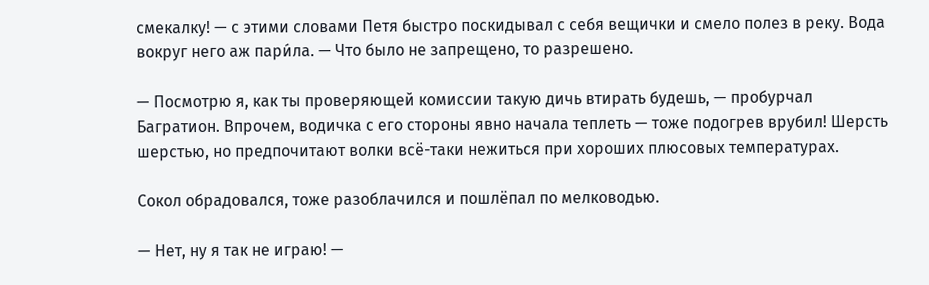смекалку! — с этими словами Петя быстро поскидывал с себя вещички и смело полез в реку. Вода вокруг него аж пари́ла. — Что было не запрещено, то разрешено.

— Посмотрю я, как ты проверяющей комиссии такую дичь втирать будешь, — пробурчал Багратион. Впрочем, водичка с его стороны явно начала теплеть — тоже подогрев врубил! Шерсть шерстью, но предпочитают волки всё-таки нежиться при хороших плюсовых температурах.

Сокол обрадовался, тоже разоблачился и пошлёпал по мелководью.

— Нет, ну я так не играю! —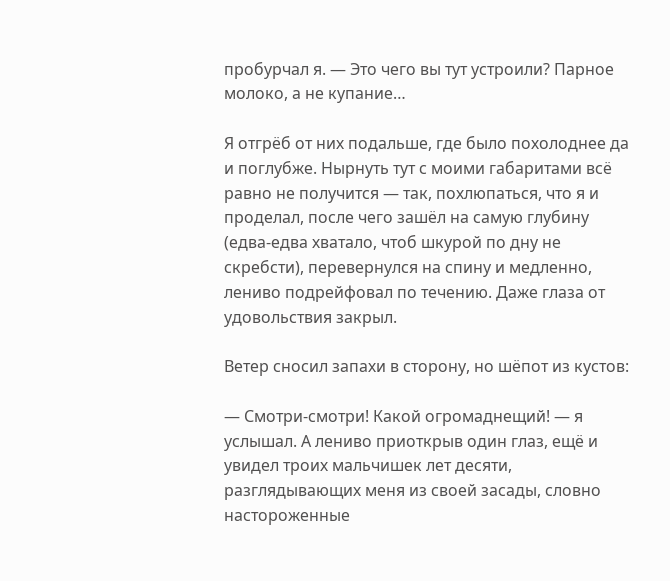пробурчал я. — Это чего вы тут устроили? Парное молоко, а не купание…

Я отгрёб от них подальше, где было похолоднее да и поглубже. Нырнуть тут с моими габаритами всё равно не получится — так, похлюпаться, что я и проделал, после чего зашёл на самую глубину (едва-едва хватало, чтоб шкурой по дну не скребсти), перевернулся на спину и медленно, лениво подрейфовал по течению. Даже глаза от удовольствия закрыл.

Ветер сносил запахи в сторону, но шёпот из кустов:

— Смотри-смотри! Какой огромаднещий! — я услышал. А лениво приоткрыв один глаз, ещё и увидел троих мальчишек лет десяти, разглядывающих меня из своей засады, словно настороженные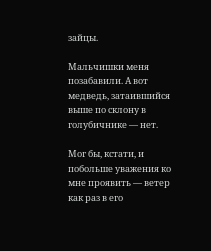зайцы.

Мальчишки меня позабавили. А вот медведь, затаившийся выше по склону в голубичнике — нет.

Мог бы, кстати, и побольше уважения ко мне проявить — ветер как раз в его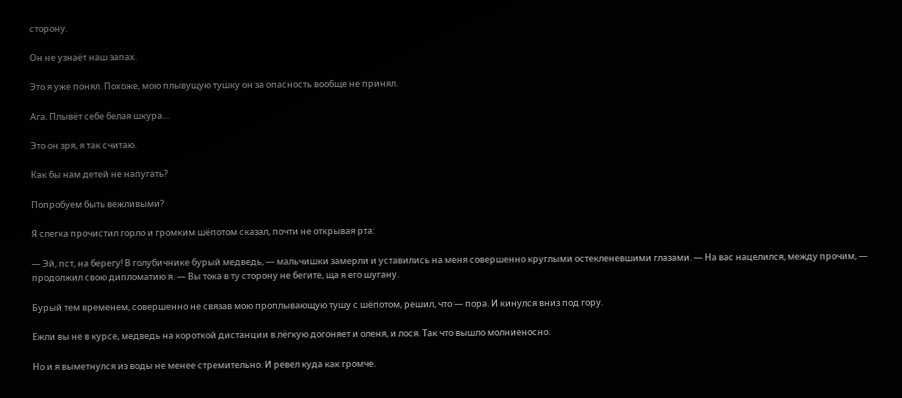сторону.

Он не узнаёт наш запах.

Это я уже понял. Похоже, мою плывущую тушку он за опасность вообще не принял.

Ага. Плывёт себе белая шкура…

Это он зря, я так считаю.

Как бы нам детей не напугать?

Попробуем быть вежливыми?

Я слегка прочистил горло и громким шёпотом сказал, почти не открывая рта:

— Эй, пст, на берегу! В голубичнике бурый медведь, — мальчишки замерли и уставились на меня совершенно круглыми остекленевшими глазами. — На вас нацелился, между прочим, — продолжил свою дипломатию я. — Вы тока в ту сторону не бегите, ща я его шугану.

Бурый тем временем, совершенно не связав мою проплывающую тушу с шёпотом, решил, что — пора. И кинулся вниз под гору.

Ежли вы не в курсе, медведь на короткой дистанции в лёгкую догоняет и оленя, и лося. Так что вышло молниеносно.

Но и я выметнулся из воды не менее стремительно. И ревел куда как громче.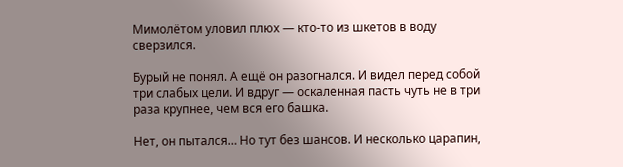Мимолётом уловил плюх — кто-то из шкетов в воду сверзился.

Бурый не понял. А ещё он разогнался. И видел перед собой три слабых цели. И вдруг — оскаленная пасть чуть не в три раза крупнее, чем вся его башка.

Нет, он пытался… Но тут без шансов. И несколько царапин,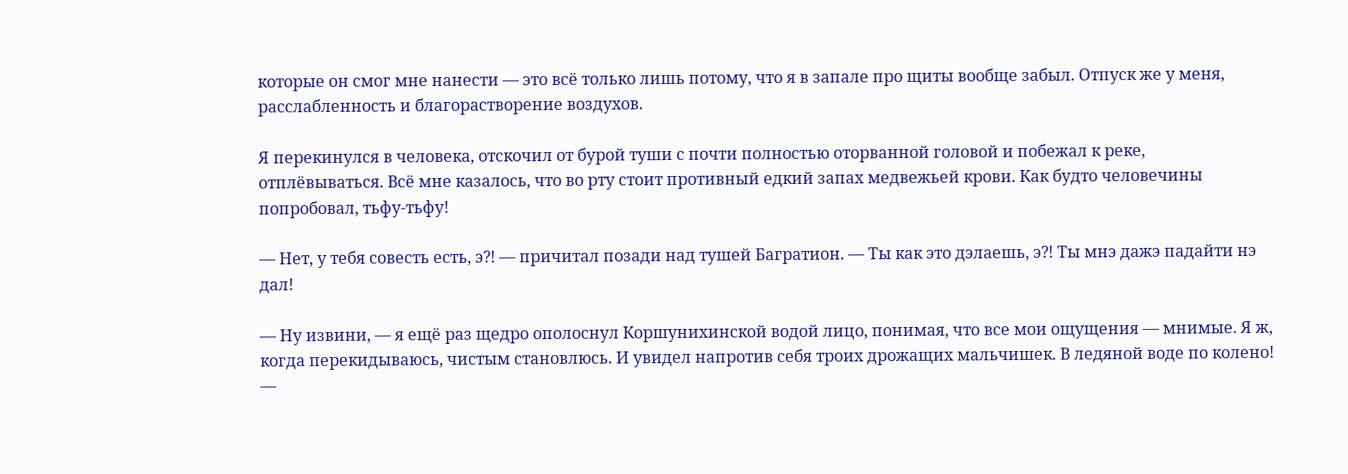которые он смог мне нанести — это всё только лишь потому, что я в запале про щиты вообще забыл. Отпуск же у меня, расслабленность и благорастворение воздухов.

Я перекинулся в человека, отскочил от бурой туши с почти полностью оторванной головой и побежал к реке, отплёвываться. Всё мне казалось, что во рту стоит противный едкий запах медвежьей крови. Как будто человечины попробовал, тьфу-тьфу!

— Нет, у тебя совесть есть, э⁈ — причитал позади над тушей Багратион. — Ты как это дэлаешь, э⁈ Ты мнэ дажэ падайти нэ дал!

— Ну извини, — я ещё раз щедро ополоснул Коршунихинской водой лицо, понимая, что все мои ощущения — мнимые. Я ж, когда перекидываюсь, чистым становлюсь. И увидел напротив себя троих дрожащих мальчишек. В ледяной воде по колено! —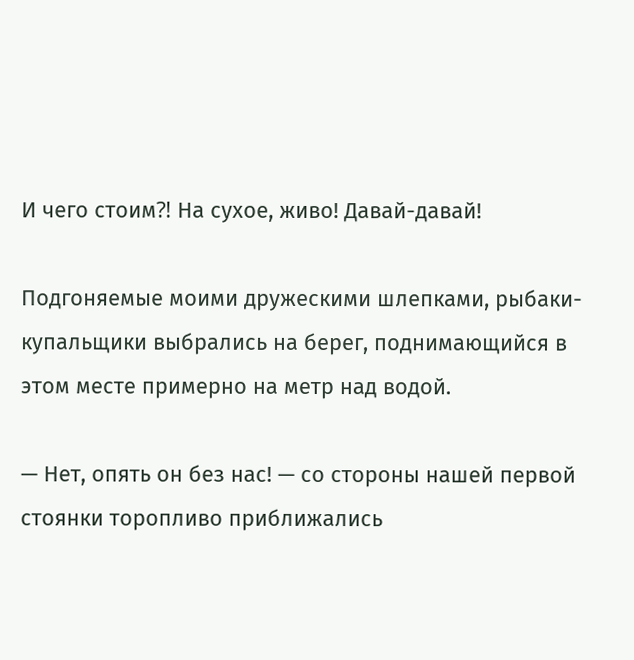И чего стоим⁈ На сухое, живо! Давай-давай!

Подгоняемые моими дружескими шлепками, рыбаки-купальщики выбрались на берег, поднимающийся в этом месте примерно на метр над водой.

— Нет, опять он без нас! — со стороны нашей первой стоянки торопливо приближались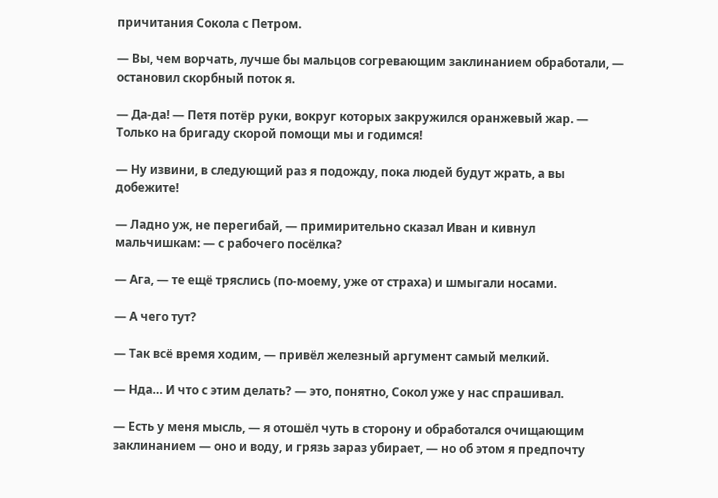причитания Сокола с Петром.

— Вы, чем ворчать, лучше бы мальцов согревающим заклинанием обработали, — остановил скорбный поток я.

— Да-да! — Петя потёр руки, вокруг которых закружился оранжевый жар. — Только на бригаду скорой помощи мы и годимся!

— Ну извини, в следующий раз я подожду, пока людей будут жрать, а вы добежите!

— Ладно уж, не перегибай, — примирительно сказал Иван и кивнул мальчишкам: — с рабочего посёлка?

— Ага, — те ещё тряслись (по-моему, уже от страха) и шмыгали носами.

— А чего тут?

— Так всё время ходим, — привёл железный аргумент самый мелкий.

— Нда… И что с этим делать? — это, понятно, Сокол уже у нас спрашивал.

— Есть у меня мысль, — я отошёл чуть в сторону и обработался очищающим заклинанием — оно и воду, и грязь зараз убирает, — но об этом я предпочту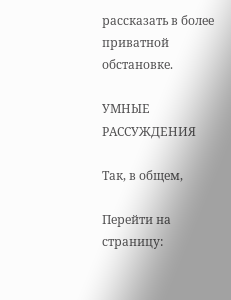рассказать в более приватной обстановке.

УМНЫЕ РАССУЖДЕНИЯ

Так, в общем,

Перейти на страницу: